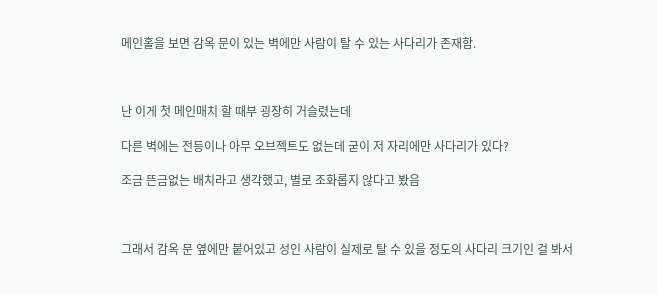메인홀을 보면 감옥 문이 있는 벽에만 사람이 탈 수 있는 사다리가 존재함.



난 이게 첫 메인매치 할 때부 굉장히 거슬렸는데

다른 벽에는 전등이나 아무 오브젝트도 없는데 굳이 저 자리에만 사다리가 있다?

조금 뜬금없는 배치라고 생각했고, 별로 조화롭지 않다고 봤음



그래서 감옥 문 옆에만 붙어있고 성인 사람이 실제로 탈 수 있을 정도의 사다리 크기인 걸 봐서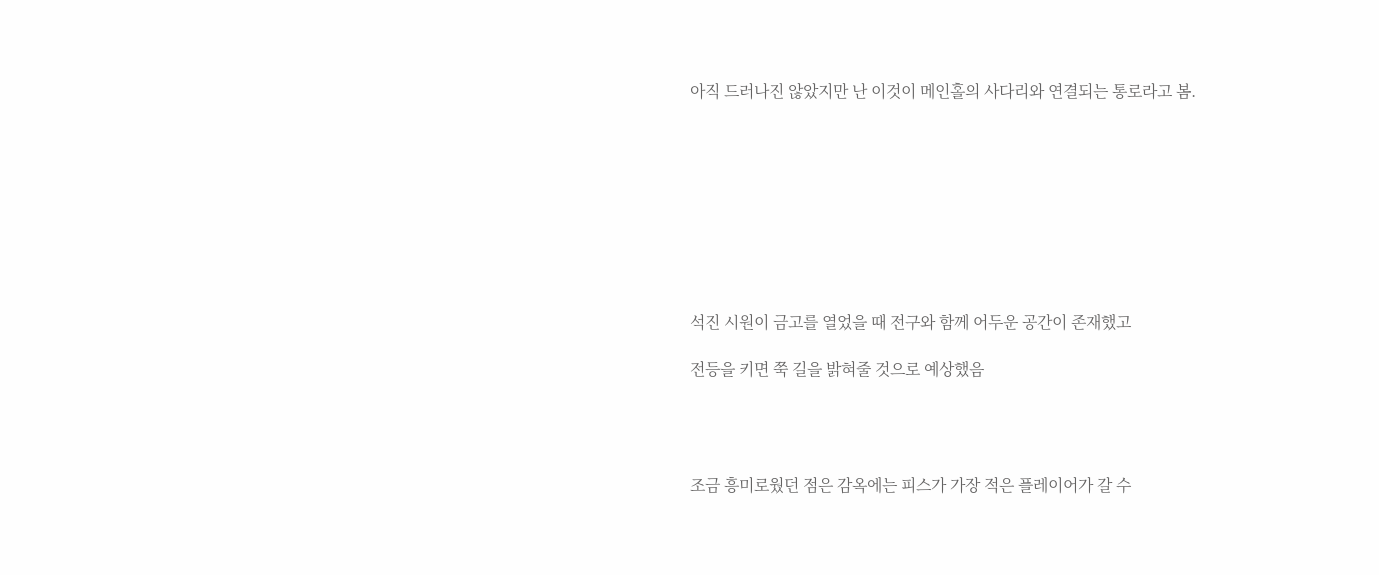아직 드러나진 않았지만 난 이것이 메인홀의 사다리와 연결되는 통로라고 봄.









석진 시원이 금고를 열었을 때 전구와 함께 어두운 공간이 존재했고

전등을 키면 쭉 길을 밝혀줄 것으로 예상했음




조금 흥미로웠던 점은 감옥에는 피스가 가장 적은 플레이어가 갈 수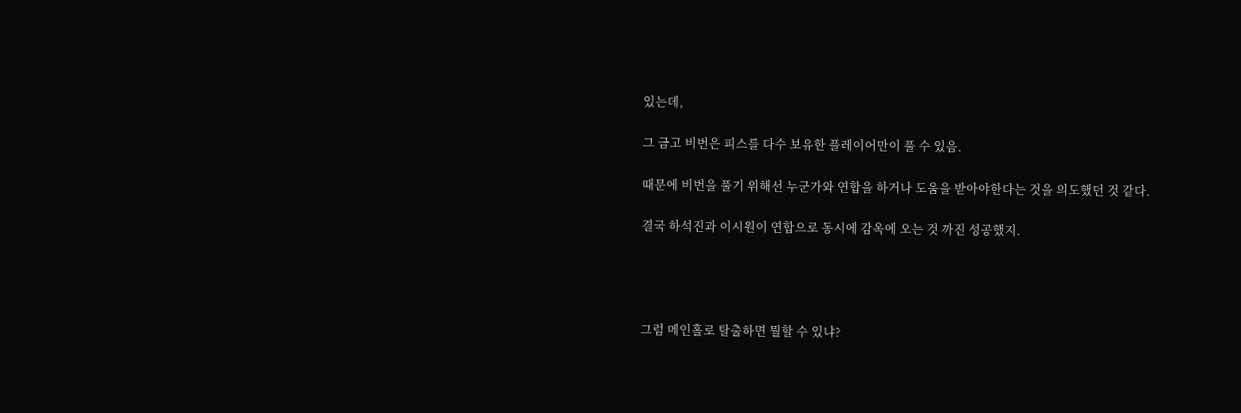있는데,

그 금고 비번은 피스를 다수 보유한 플레이어만이 풀 수 있음.

때문에 비번을 풀기 위해선 누군가와 연합을 하거나 도움을 받아야한다는 것을 의도했던 것 같다.

결국 하석진과 이시원이 연합으로 동시에 감옥에 오는 것 까진 성공했지.




그럼 메인홀로 탈출하면 뭘할 수 있냐?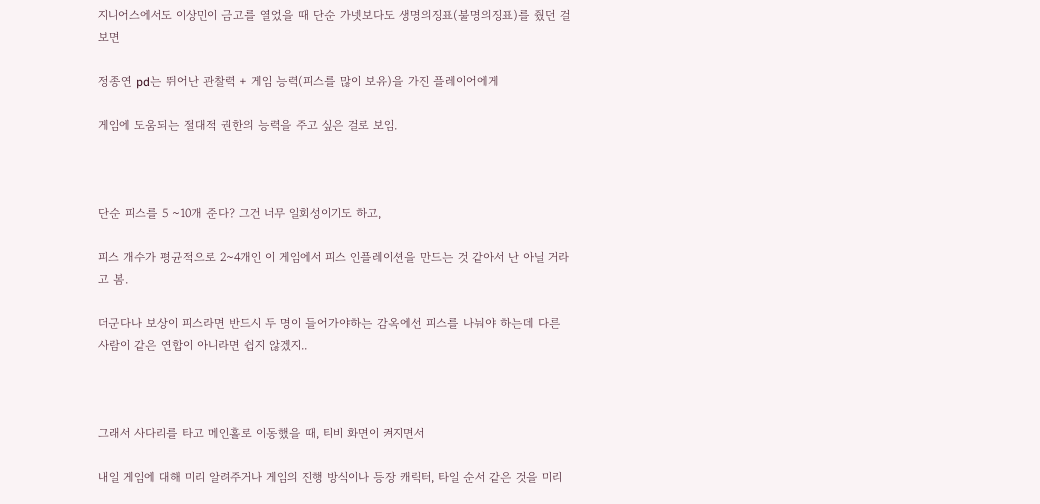지니어스에서도 이상민이 금고를 열었을 때 단순 가넷보다도 생명의징표(불명의징표)를 줬던 걸 보면

정종연 pd는 뛰어난 관찰력 + 게임 능력(피스를 많이 보유)을 가진 플레이어에게

게임에 도움되는 절대적 권한의 능력을 주고 싶은 걸로 보임.



단순 피스를 5 ~10개 준다? 그건 너무 일회성이기도 하고,

피스 개수가 평균적으로 2~4개인 이 게임에서 피스 인플레이션을 만드는 것 같아서 난 아닐 거라고 봄.

더군다나 보상이 피스라면 반드시 두 명이 들어가야하는 감옥에선 피스를 나눠야 하는데 다른 사람이 같은 연합이 아니라면 쉽지 않겠지..



그래서 사다리를 타고 메인홀로 이동했을 때, 티비 화면이 켜지면서

내일 게임에 대해 미리 알려주거나 게임의 진행 방식이나 등장 캐릭터, 타일 순서 같은 것을 미리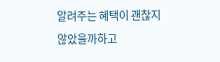알려주는 혜택이 괜찮지 않았을까하고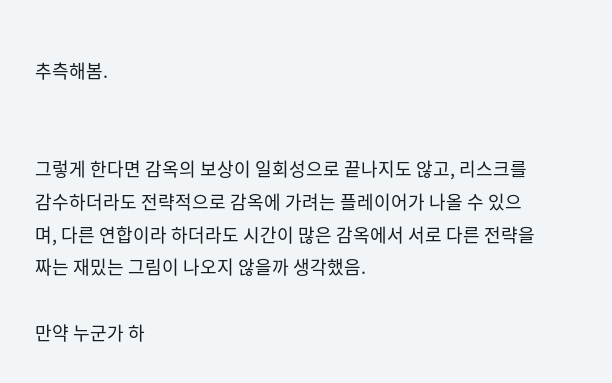추측해봄.


그렇게 한다면 감옥의 보상이 일회성으로 끝나지도 않고, 리스크를 감수하더라도 전략적으로 감옥에 가려는 플레이어가 나올 수 있으며, 다른 연합이라 하더라도 시간이 많은 감옥에서 서로 다른 전략을 짜는 재밌는 그림이 나오지 않을까 생각했음.

만약 누군가 하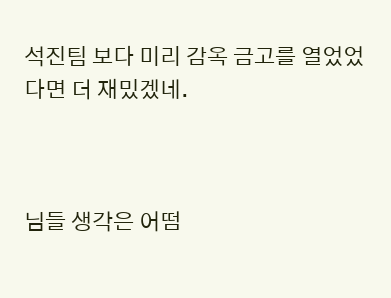석진팀 보다 미리 감옥 금고를 열었었다면 더 재밌겠네.



님들 생각은 어떰